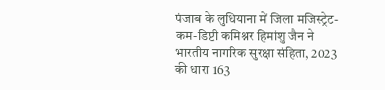पंजाब के लुधियाना में जिला मजिस्ट्रेट-कम-डिप्टी कमिश्नर हिमांशु जैन ने भारतीय नागरिक सुरक्षा संहिता, 2023 की धारा 163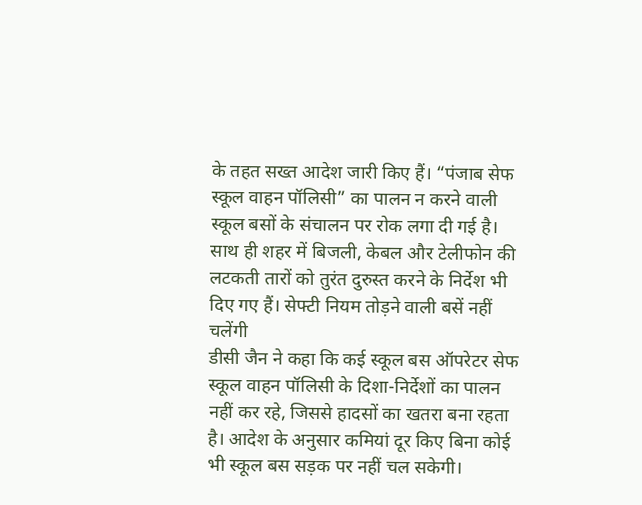के तहत सख्त आदेश जारी किए हैं। “पंजाब सेफ स्कूल वाहन पॉलिसी” का पालन न करने वाली स्कूल बसों के संचालन पर रोक लगा दी गई है। साथ ही शहर में बिजली, केबल और टेलीफोन की लटकती तारों को तुरंत दुरुस्त करने के निर्देश भी दिए गए हैं। सेफ्टी नियम तोड़ने वाली बसें नहीं चलेंगी
डीसी जैन ने कहा कि कई स्कूल बस ऑपरेटर सेफ स्कूल वाहन पॉलिसी के दिशा-निर्देशों का पालन नहीं कर रहे, जिससे हादसों का खतरा बना रहता है। आदेश के अनुसार कमियां दूर किए बिना कोई भी स्कूल बस सड़क पर नहीं चल सकेगी।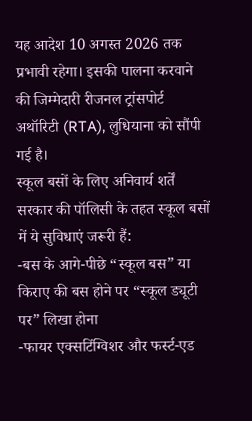यह आदेश 10 अगस्त 2026 तक प्रभावी रहेगा। इसकी पालना करवाने की जिम्मेदारी रीजनल ट्रांसपोर्ट अथॉरिटी (RTA), लुधियाना को सौंपी गई है।
स्कूल बसों के लिए अनिवार्य शर्तें
सरकार की पॉलिसी के तहत स्कूल बसों में ये सुविधाएं जरूरी हैं:
-बस के आगे-पीछे “स्कूल बस” या किराए की बस होने पर “स्कूल ड्यूटी पर” लिखा होना
-फायर एक्सटिंग्विशर और फर्स्ट-एड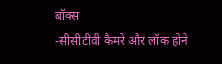बॉक्स
-सीसीटीवी कैमरे और लॉक होने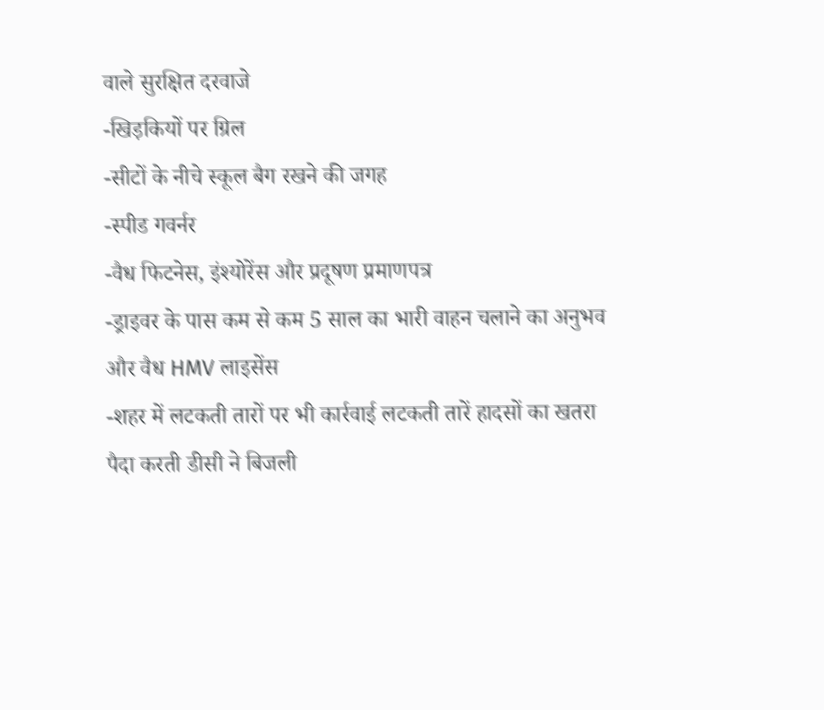वाले सुरक्षित दरवाजे
-खिड़कियों पर ग्रिल
-सीटों के नीचे स्कूल बैग रखने की जगह
-स्पीड गवर्नर
-वैध फिटनेस, इंश्योरेंस और प्रदूषण प्रमाणपत्र
-ड्राइवर के पास कम से कम 5 साल का भारी वाहन चलाने का अनुभव और वैध HMV लाइसेंस
-शहर में लटकती तारों पर भी कार्रवाई लटकती तारें हादसों का खतरा पैदा करती डीसी ने बिजली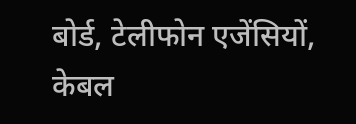बोर्ड, टेलीफोन एजेंसियों, केबल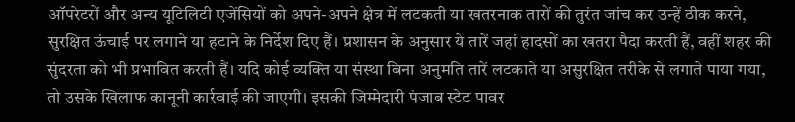ऑपरेटरों और अन्य यूटिलिटी एजेंसियों को अपने-अपने क्षेत्र में लटकती या खतरनाक तारों की तुरंत जांच कर उन्हें ठीक करने, सुरक्षित ऊंचाई पर लगाने या हटाने के निर्देश दिए हैं। प्रशासन के अनुसार ये तारें जहां हादसों का खतरा पैदा करती हैं, वहीं शहर की सुंदरता को भी प्रभावित करती हैं। यदि कोई व्यक्ति या संस्था बिना अनुमति तारें लटकाते या असुरक्षित तरीके से लगाते पाया गया, तो उसके खिलाफ कानूनी कार्रवाई की जाएगी। इसकी जिम्मेदारी पंजाब स्टेट पावर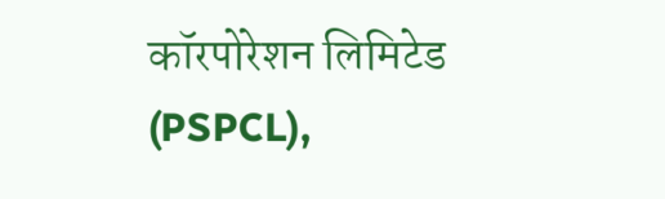कॉरपोरेशन लिमिटेड (PSPCL),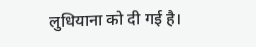लुधियाना को दी गई है।